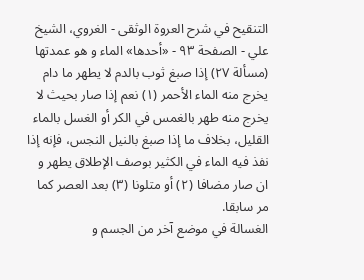التنقيح في شرح العروة الوثقى - الغروي، الشيخ علي - الصفحة ٩٣ - «أحدها» الماء و هو عمدتها
(مسألة ٢٧) إذا صبغ ثوب بالدم لا يطهر ما دام يخرج منه الماء الأحمر (١) نعم إذا صار بحيث لا يخرج منه طهر بالغمس في الكر أو الغسل بالماء القليل، بخلاف ما إذا صبغ بالنيل النجس، فإنه إذا نفذ فيه الماء في الكثير بوصف الإطلاق يطهر و ان صار مضافا (٢) أو متلونا (٣) بعد العصر كما مر سابقا.
الغسالة في موضع آخر من الجسم و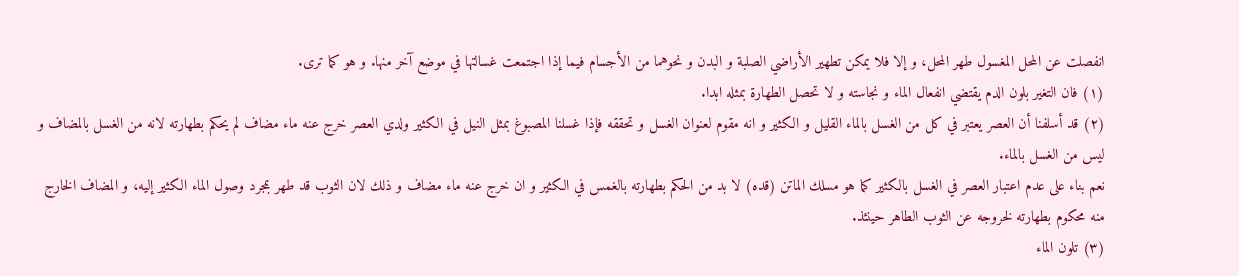انفصلت عن المحل المغسول طهر المحل، و إلا فلا يمكن تطهير الأراضي الصلبة و البدن و نحوهما من الأجسام فيما إذا اجتمعت غسالتها في موضع آخر منها. و هو كما ترى.
(١) فان التغير بلون الدم يقتضي انفعال الماء و نجاسته و لا تحصل الطهارة بمثله ابدا.
(٢) قد أسلفنا أن العصر يعتبر في كل من الغسل بالماء القليل و الكثير و انه مقوم لعنوان الغسل و تحققه فإذا غسلنا المصبوغ بمثل النيل في الكثير ولدي العصر خرج عنه ماء مضاف لم يحكم بطهارته لانه من الغسل بالمضاف و ليس من الغسل بالماء.
نعم بناء على عدم اعتبار العصر في الغسل بالكثير كما هو مسلك الماتن (قده) لا بد من الحكم بطهارته بالغمس في الكثير و ان خرج عنه ماء مضاف و ذلك لان الثوب قد طهر بمجرد وصول الماء الكثير إليه، و المضاف الخارج منه محكوم بطهارته لخروجه عن الثوب الطاهر حينئذ.
(٣) تلون الماء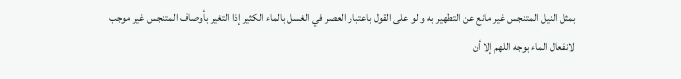بمثل النيل المتنجس غير مانع عن التطهير به و لو على القول باعتبار العصر في الغسل بالماء الكثير إذا التغير بأوصاف المتنجس غير موجب لانفعال الماء بوجه اللهم إلا أن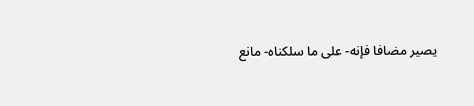يصير مضافا فإنه- على ما سلكناه- مانع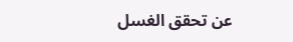عن تحقق الغسل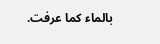بالماء كما عرفت.